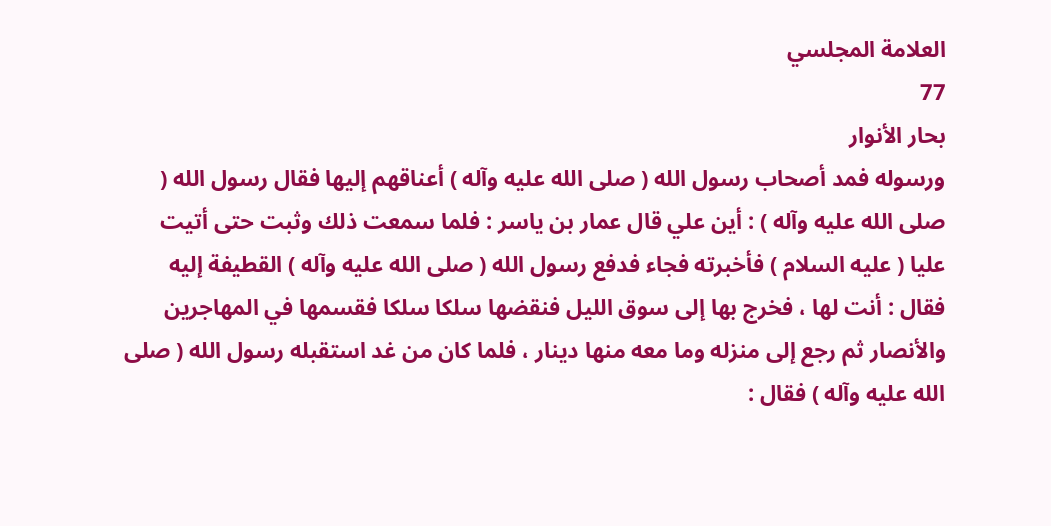العلامة المجلسي
77
بحار الأنوار
ورسوله فمد أصحاب رسول الله ( صلى الله عليه وآله ) أعناقهم إليها فقال رسول الله ( صلى الله عليه وآله ) : أين علي قال عمار بن ياسر : فلما سمعت ذلك وثبت حتى أتيت عليا ( عليه السلام ) فأخبرته فجاء فدفع رسول الله ( صلى الله عليه وآله ) القطيفة إليه فقال : أنت لها ، فخرج بها إلى سوق الليل فنقضها سلكا سلكا فقسمها في المهاجرين والأنصار ثم رجع إلى منزله وما معه منها دينار ، فلما كان من غد استقبله رسول الله ( صلى الله عليه وآله ) فقال :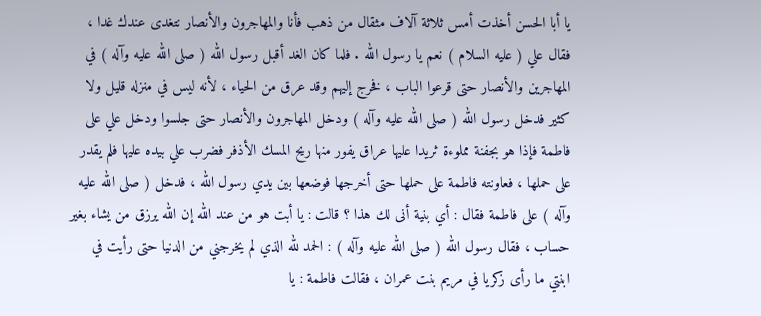يا أبا الحسن أخذت أمس ثلاثة آلاف مثقال من ذهب فأنا والمهاجرون والأنصار نتغدى عندك غدا ، فقال علي ( عليه السلام ) نعم يا رسول الله . فلما كان الغد أقبل رسول الله ( صلى الله عليه وآله ) في المهاجرين والأنصار حتى قرعوا الباب ، فخرج إليهم وقد عرق من الحياء ، لأنه ليس في منزله قليل ولا كثير فدخل رسول الله ( صلى الله عليه وآله ) ودخل المهاجرون والأنصار حتى جلسوا ودخل علي على فاطمة فإذا هو بجفنة مملوءة ثريدا عليها عراق يفور منها ريح المسك الأذفر فضرب علي بيده عليها فلم يقدر على حملها ، فعاونته فاطمة على حملها حتى أخرجها فوضعها بين يدي رسول الله ، فدخل ( صلى الله عليه وآله ) على فاطمة فقال : أي بنية أنى لك هذا ؟ قالت : يا أبت هو من عند الله إن الله يرزق من يشاء بغير حساب ، فقال رسول الله ( صلى الله عليه وآله ) : الحمد لله الذي لم يخرجني من الدنيا حتى رأيت في ابنتي ما رأى زكريا في مريم بنت عمران ، فقالت فاطمة : يا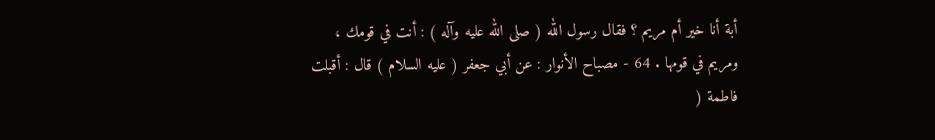أبة أنا خير أم مريم ؟ فقال رسول الله ( صلى الله عليه وآله ) : أنت في قومك ، ومريم في قومها . 64 - مصباح الأنوار : عن أبي جعفر ( عليه السلام ) قال : أقبلت فاطمة (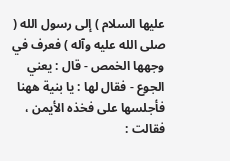عليها السلام ) إلى رسول الله ( صلى الله عليه وآله ) فعرف في وجهها الخمص - قال : يعني الجوع - فقال لها : يا بنية ههنا فأجلسها على فخذه الأيمن ، فقالت :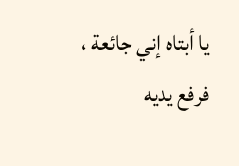يا أبتاه إني جائعة ، فرفع يديه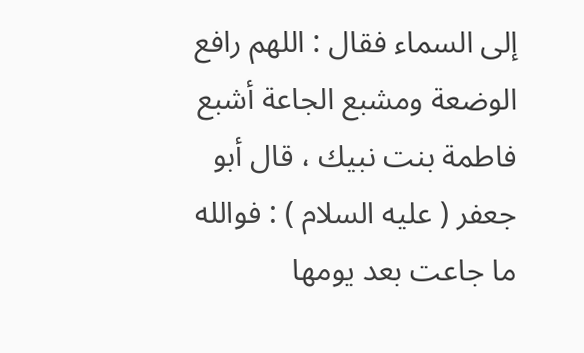إلى السماء فقال : اللهم رافع الوضعة ومشبع الجاعة أشبع فاطمة بنت نبيك ، قال أبو جعفر ( عليه السلام ) : فوالله ما جاعت بعد يومها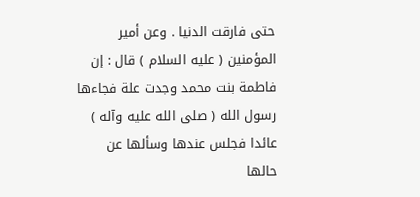حتى فارقت الدنيا . وعن أمير المؤمنين ( عليه السلام ) قال : إن فاطمة بنت محمد وجدت علة فجاءها رسول الله ( صلى الله عليه وآله ) عائدا فجلس عندها وسألها عن حالها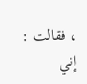، فقالت : إني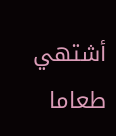أشتهي طعاما